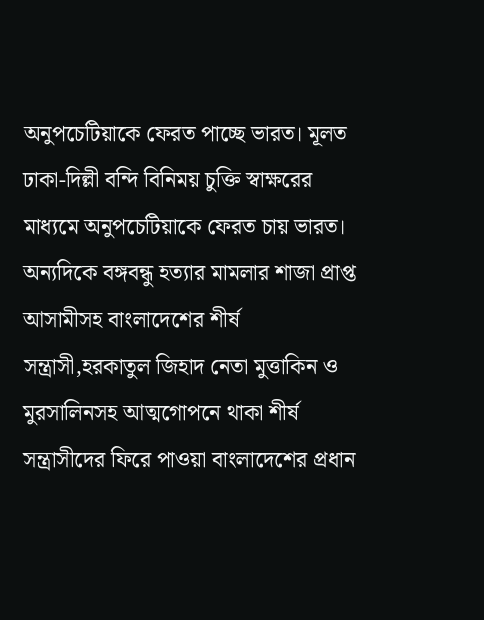অনুপচেটিয়াকে ফেরত পাচ্ছে ভারত। মূলত ঢাকা-দিল্লী বন্দি বিনিময় চুক্তি স্বাক্ষরের মাধ্যমে অনুপচেটিয়াকে ফেরত চায় ভারত। অন্যদিকে বঙ্গবন্ধু হত্যার মামলার শাজা প্রাপ্ত আসামীসহ বাংলাদেশের শীর্ষ সন্ত্রাসী,হরকাতুল জিহাদ নেতা মুত্তাকিন ও মুরসালিনসহ আত্মগোপনে থাকা শীর্ষ সন্ত্রাসীদের ফিরে পাওয়া বাংলাদেশের প্রধান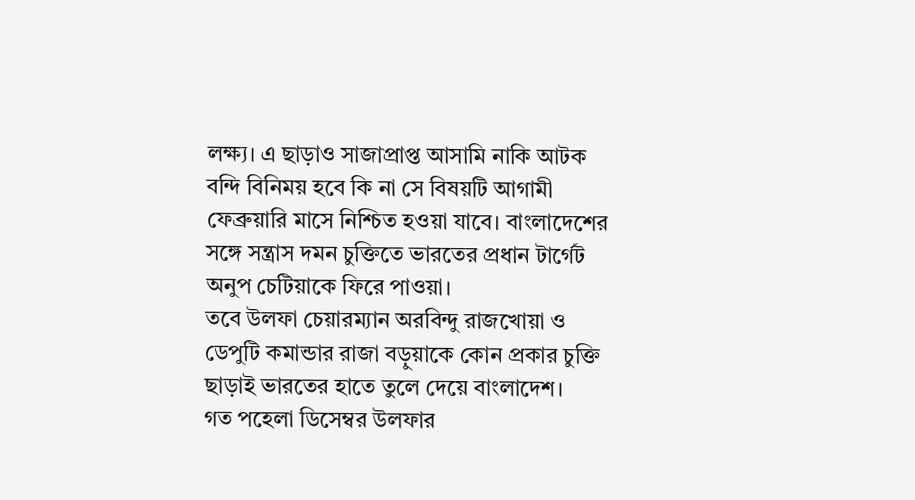লক্ষ্য। এ ছাড়াও সাজাপ্রাপ্ত আসামি নাকি আটক বন্দি বিনিময় হবে কি না সে বিষয়টি আগামী ফেব্রুয়ারি মাসে নিশ্চিত হওয়া যাবে। বাংলাদেশের সঙ্গে সন্ত্রাস দমন চুক্তিতে ভারতের প্রধান টার্গেট অনুপ চেটিয়াকে ফিরে পাওয়া।
তবে উলফা চেয়ারম্যান অরবিন্দু রাজখোয়া ও ডেপুটি কমান্ডার রাজা বড়ুয়াকে কোন প্রকার চুক্তি ছাড়াই ভারতের হাতে তুলে দেয়ে বাংলাদেশ।
গত পহেলা ডিসেম্বর উলফার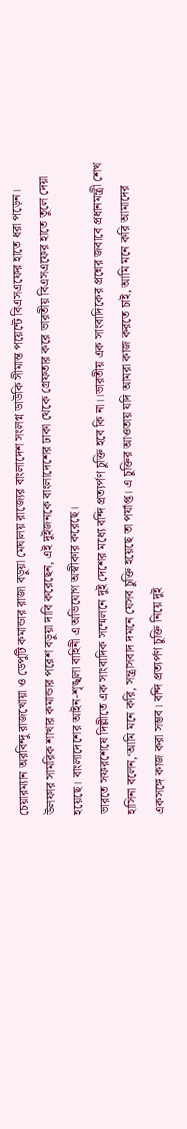চেয়ারম্যান অরবিন্দু রাজখোয়া ও ডেপুটি কমান্ডার রাজা বড়ুয়া মেঘালয় রাজ্যের বাংলাদেশ সংলগ্ন ডাউকি সীমান্ত পয়েন্টে বিএসএফের হাতে ধরা পড়েন। উলফার সামরিক শাখার কমান্ডার পরেশ বড়ুয়া দাবি করেছেন, এই দুইজনকে বাংলাদেশের ঢাকা থেকে গ্রেফতার করে ভারতীয় বিএসএফের হাতে তুলে দেয়া হয়েছে। বাংলাদেশের আইন-শৃঙ্খলা বাহিনী এ অভিযোগ অস্বীকার করেছে।
ভারতে সফরশেষে দিল্লীতে এক সাংবাদিক সম্মেলনে দুই দেশের মধ্যে বন্দি প্রত্যর্পণ চুক্তি হবে কি না।।ভারতীয় এক সাংবাদিকের প্রশ্নের জবাবে প্রধানমন্ত্রী শেখ হাসিনা বলেন,‘আমি মনে করি, সন্ত্রাসবাদ দমনে যেসব চুক্তি হয়েছে তা পর্যাপ্ত। এ চুক্তির আওতায় যদি আমরা কাজ করতে চাই, আমি মনে করি আমাদের একসঙ্গে কাজ করা সম্ভব। বন্দি প্রত্যর্পণ চুক্তি নিয়ে দুই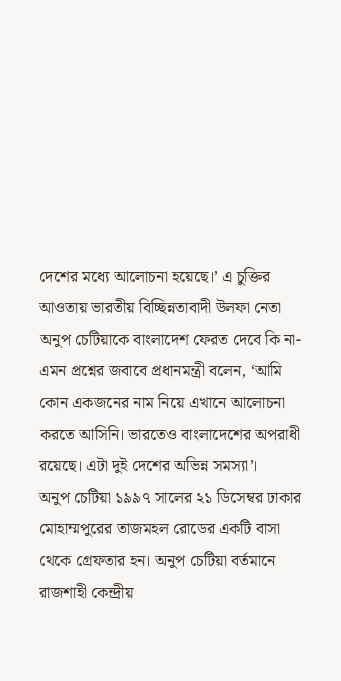দেশের মধ্যে আলোচনা হয়েছে।’ এ চুক্তির আওতায় ভারতীয় বিচ্ছিন্নতাবাদী উলফা নেতা অনুপ চেটিয়াকে বাংলাদেশ ফেরত দেবে কি না- এমন প্রশ্নের জবাবে প্রধানমন্ত্রী বলেন, ‘আমি কোন একজনের নাম নিয়ে এখানে আলোচনা করতে আসিনি। ভারতেও বাংলাদেশের অপরাধী রয়েছে। এটা দুই দেশের অভিন্ন সমস্যা’।
অনুপ চেটিয়া ১৯৯৭ সালের ২১ ডিসেম্বর ঢাকার মোহাম্মপুরের তাজমহল রোডের একটি বাসা থেকে গ্রেফতার হন। অনুপ চেটিয়া বর্তমানে রাজশাহী কেন্দ্রীয়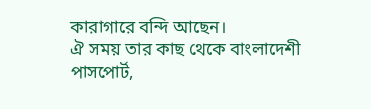কারাগারে বন্দি আছেন।
ঐ সময় তার কাছ থেকে বাংলাদেশী পাসপোর্ট,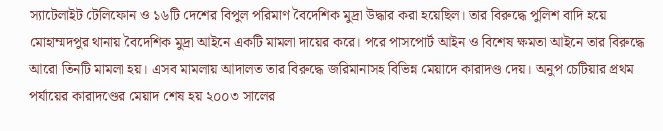স্যাটেলাইট টেলিফোন ও ১৬টি দেশের বিপুল পরিমাণ বৈদেশিক মুদ্রা উদ্ধার করা হয়েছিল। তার বিরুদ্ধে পুলিশ বাদি হয়ে মোহাম্মদপুর থানায় বৈদেশিক মুদ্রা আইনে একটি মামলা দায়ের করে। পরে পাসপোর্ট আইন ও বিশেষ ক্ষমতা আইনে তার বিরুদ্ধে আরো তিনটি মামলা হয়। এসব মামলায় আদালত তার বিরুদ্ধে জরিমানাসহ বিভিন্ন মেয়াদে কারাদণ্ড দেয়। অনুপ চেটিয়ার প্রথম পর্যায়ের কারাদণ্ডের মেয়াদ শেষ হয় ২০০৩ সালের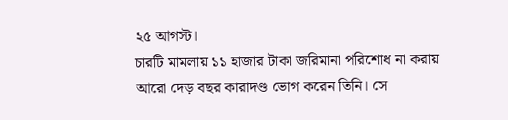২৫ আগস্ট।
চারটি মামলায় ১১ হাজার টাকা জরিমানা পরিশোধ না করায় আরো দেড় বছর কারাদণ্ড ভোগ করেন তিনি। সে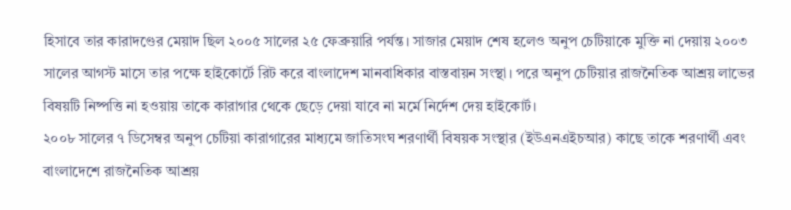হিসাবে তার কারাদণ্ডের মেয়াদ ছিল ২০০৫ সালের ২৫ ফেব্রুয়ারি পর্যন্ত। সাজার মেয়াদ শেষ হলেও অনুপ চেটিয়াকে মুক্তি না দেয়ায় ২০০৩ সালের আগস্ট মাসে তার পক্ষে হাইকোর্টে রিট করে বাংলাদেশ মানবাধিকার বাস্তবায়ন সংস্থা। পরে অনুপ চেটিয়ার রাজনৈতিক আশ্রয় লাভের বিষয়টি নিষ্পত্তি না হওয়ায় তাকে কারাগার থেকে ছেড়ে দেয়া যাবে না মর্মে নির্দেশ দেয় হাইকোর্ট।
২০০৮ সালের ৭ ডিসেম্বর অনুপ চেটিয়া কারাগারের মাধ্যমে জাতিসংঘ শরণার্থী বিষয়ক সংস্থার (ইউএনএইচআর) কাছে তাকে শরণার্থী এবং বাংলাদেশে রাজনৈতিক আশ্রয়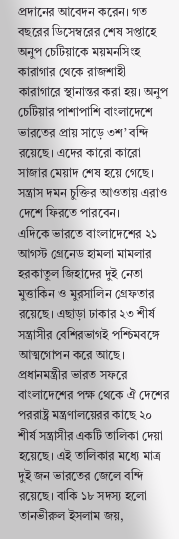প্রদানের আবেদন করেন। গত বছরের ডিসেম্বরের শেষ সপ্তাহে অনুপ চেটিয়াকে ময়মনসিংহ কারাগার থেকে রাজশাহী কারাগারে স্থানান্তর করা হয়। অনুপ চেটিয়ার পাশাপাশি বাংলাদেশে ভারতের প্রায় সাড়ে ৩শ’ বন্দি রয়েছে। এদের কারো কারো সাজার মেয়াদ শেষ হয়ে গেছে। সন্ত্রাস দমন চুক্তির আওতায় এরাও দেশে ফিরতে পারবেন।
এদিকে ভারতে বাংলাদেশের ২১ আগস্ট গ্রেনেড হামলা মামলার হরকাতুল জিহাদের দুই নেতা মুত্তাকিন ও মুরসালিন গ্রেফতার রয়েছে। এছাড়া ঢাকার ২৩ শীর্ষ সন্ত্রাসীর বেশিরভাগই পশ্চিমবঙ্গে আত্মগোপন করে আছে। প্রধানমন্ত্রীর ভারত সফরে বাংলাদেশের পক্ষ থেকে ঐ দেশের পররাষ্ট্র মন্ত্রণালয়েরর কাছে ২০ শীর্ষ সন্ত্রাসীর একটি তালিকা দেয়া হয়েছে। এই তালিকার মধ্যে মাত্র দুই জন ভারতের জেলে বন্দি রয়েছে। বাকি ১৮ সদস্য হলো তানভীরুল ইসলাম জয়,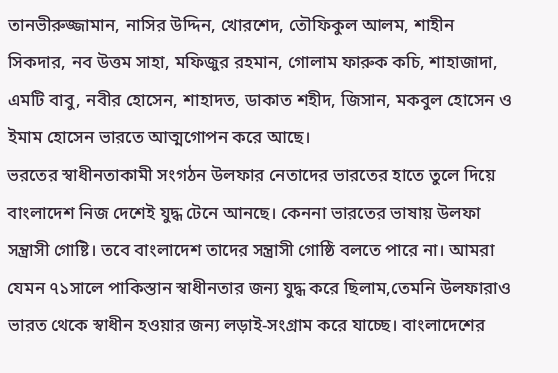তানভীরুজ্জামান, নাসির উদ্দিন, খোরশেদ, তৌফিকুল আলম, শাহীন সিকদার, নব উত্তম সাহা, মফিজুর রহমান, গোলাম ফারুক কচি, শাহাজাদা, এমটি বাবু, নবীর হোসেন, শাহাদত, ডাকাত শহীদ, জিসান, মকবুল হোসেন ও ইমাম হোসেন ভারতে আত্মগোপন করে আছে।
ভরতের স্বাধীনতাকামী সংগঠন উলফার নেতাদের ভারতের হাতে তুলে দিয়ে বাংলাদেশ নিজ দেশেই যুদ্ধ টেনে আনছে। কেননা ভারতের ভাষায় উলফা সন্ত্রাসী গোষ্টি। তবে বাংলাদেশ তাদের সন্ত্রাসী গোষ্ঠি বলতে পারে না। আমরা যেমন ৭১সালে পাকিস্তান স্বাধীনতার জন্য যুদ্ধ করে ছিলাম,তেমনি উলফারাও ভারত থেকে স্বাধীন হওয়ার জন্য লড়াই-সংগ্রাম করে যাচ্ছে। বাংলাদেশের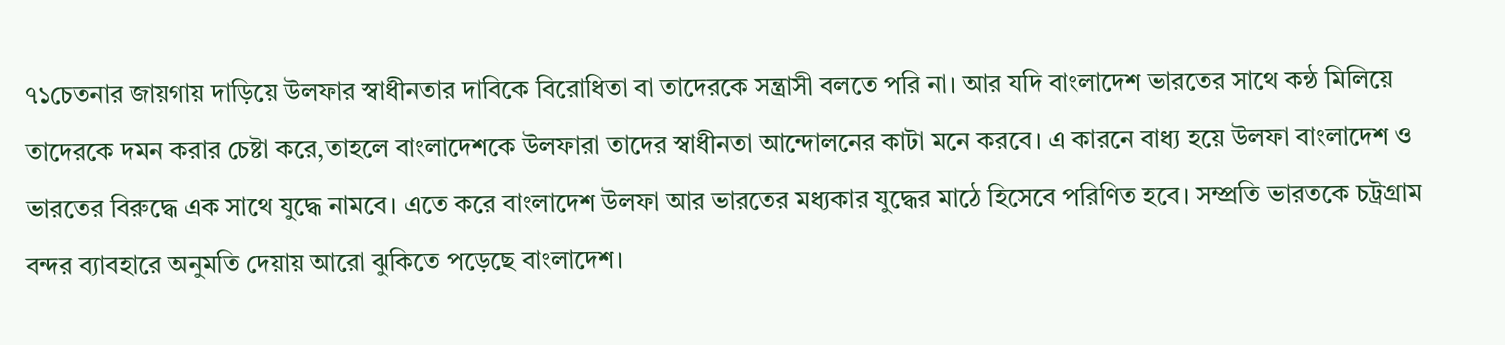৭১চেতনার জায়গায় দাড়িয়ে উলফার স্বাধীনতার দাবিকে বিরোধিতা বা তাদেরকে সন্ত্রাসী বলতে পরি না। আর যদি বাংলাদেশ ভারতের সাথে কন্ঠ মিলিয়ে তাদেরকে দমন করার চেষ্টা করে,তাহলে বাংলাদেশকে উলফারা তাদের স্বাধীনতা আন্দোলনের কাটা মনে করবে। এ কারনে বাধ্য হয়ে উলফা বাংলাদেশ ও ভারতের বিরুদ্ধে এক সাথে যুদ্ধে নামবে। এতে করে বাংলাদেশ উলফা আর ভারতের মধ্যকার যুদ্ধের মাঠে হিসেবে পরিণিত হবে। সম্প্রতি ভারতকে চট্রগ্রাম বন্দর ব্যাবহারে অনুমতি দেয়ায় আরো ঝুকিতে পড়েছে বাংলাদেশ।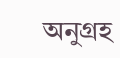অনুগ্রহ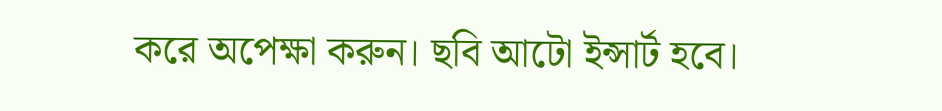করে অপেক্ষা করুন। ছবি আটো ইন্সার্ট হবে।